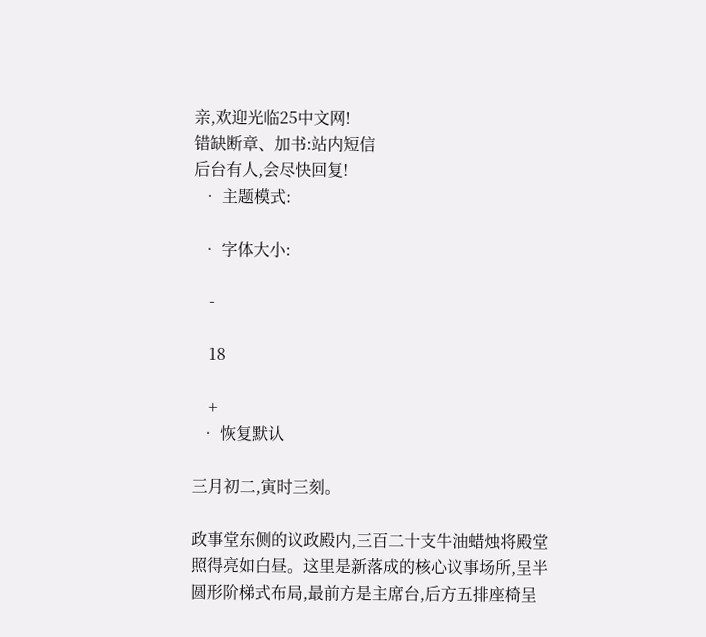亲,欢迎光临25中文网!
错缺断章、加书:站内短信
后台有人,会尽快回复!
  • 主题模式:

  • 字体大小:

    -

    18

    +
  • 恢复默认

三月初二,寅时三刻。

政事堂东侧的议政殿内,三百二十支牛油蜡烛将殿堂照得亮如白昼。这里是新落成的核心议事场所,呈半圆形阶梯式布局,最前方是主席台,后方五排座椅呈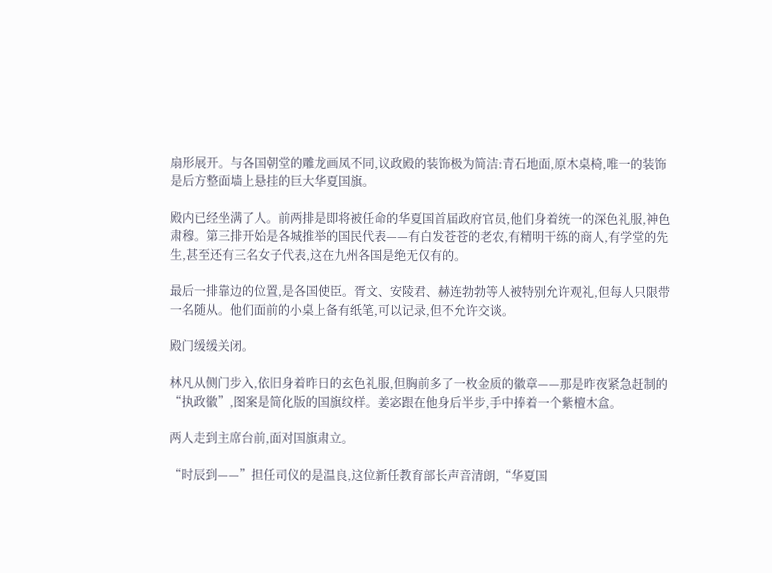扇形展开。与各国朝堂的雕龙画凤不同,议政殿的装饰极为简洁:青石地面,原木桌椅,唯一的装饰是后方整面墙上悬挂的巨大华夏国旗。

殿内已经坐满了人。前两排是即将被任命的华夏国首届政府官员,他们身着统一的深色礼服,神色肃穆。第三排开始是各城推举的国民代表——有白发苍苍的老农,有精明干练的商人,有学堂的先生,甚至还有三名女子代表,这在九州各国是绝无仅有的。

最后一排靠边的位置,是各国使臣。胥文、安陵君、赫连勃勃等人被特别允许观礼,但每人只限带一名随从。他们面前的小桌上备有纸笔,可以记录,但不允许交谈。

殿门缓缓关闭。

林凡从侧门步入,依旧身着昨日的玄色礼服,但胸前多了一枚金质的徽章——那是昨夜紧急赶制的“执政徽”,图案是简化版的国旗纹样。姜宓跟在他身后半步,手中捧着一个紫檀木盒。

两人走到主席台前,面对国旗肃立。

“时辰到——”担任司仪的是温良,这位新任教育部长声音清朗,“华夏国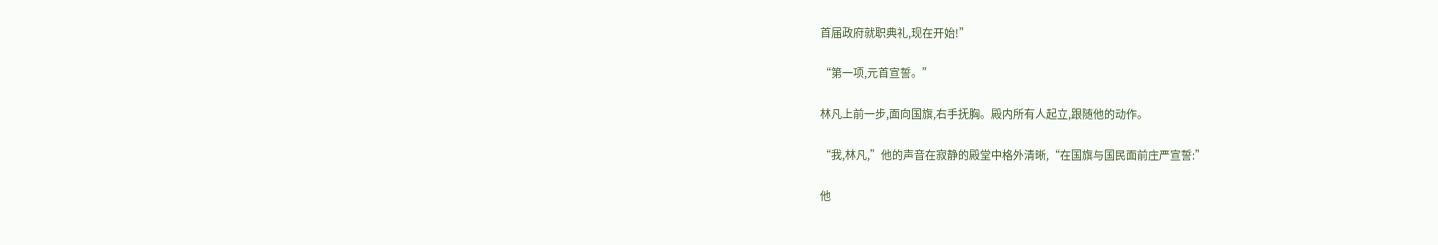首届政府就职典礼,现在开始!”

“第一项,元首宣誓。”

林凡上前一步,面向国旗,右手抚胸。殿内所有人起立,跟随他的动作。

“我,林凡,”他的声音在寂静的殿堂中格外清晰,“在国旗与国民面前庄严宣誓:”

他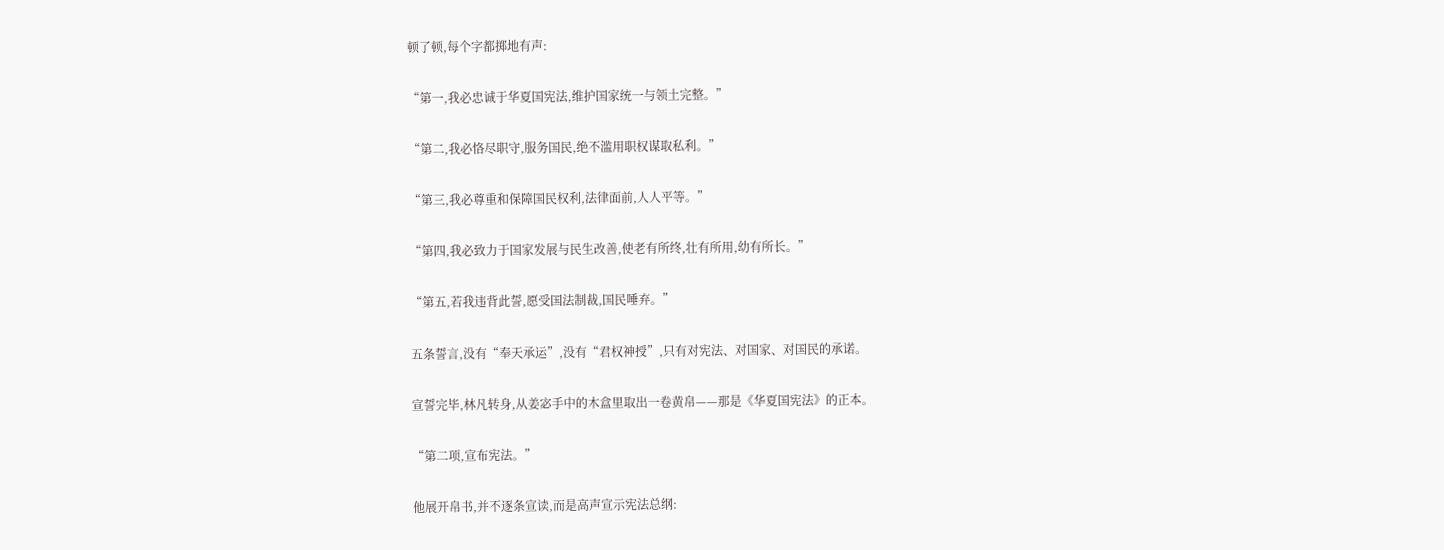顿了顿,每个字都掷地有声:

“第一,我必忠诚于华夏国宪法,维护国家统一与领土完整。”

“第二,我必恪尽职守,服务国民,绝不滥用职权谋取私利。”

“第三,我必尊重和保障国民权利,法律面前,人人平等。”

“第四,我必致力于国家发展与民生改善,使老有所终,壮有所用,幼有所长。”

“第五,若我违背此誓,愿受国法制裁,国民唾弃。”

五条誓言,没有“奉天承运”,没有“君权神授”,只有对宪法、对国家、对国民的承诺。

宣誓完毕,林凡转身,从姜宓手中的木盒里取出一卷黄帛——那是《华夏国宪法》的正本。

“第二项,宣布宪法。”

他展开帛书,并不逐条宣读,而是高声宣示宪法总纲: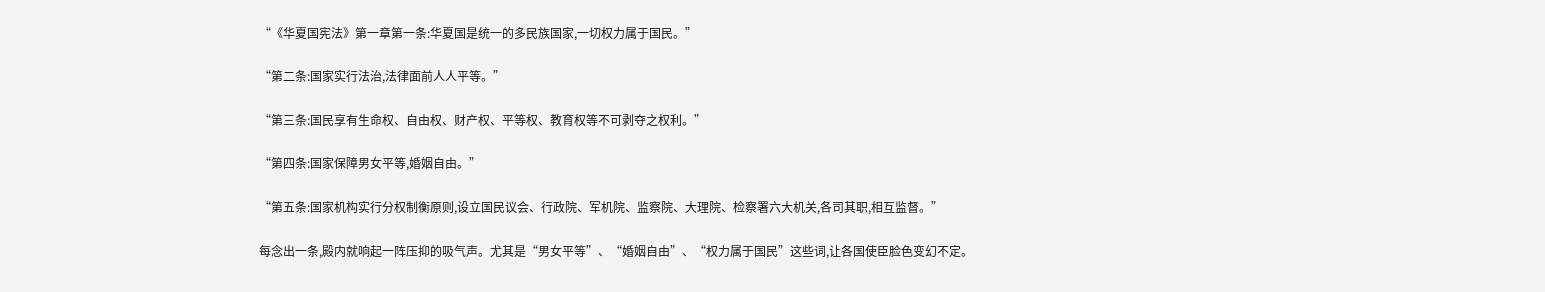“《华夏国宪法》第一章第一条:华夏国是统一的多民族国家,一切权力属于国民。”

“第二条:国家实行法治,法律面前人人平等。”

“第三条:国民享有生命权、自由权、财产权、平等权、教育权等不可剥夺之权利。”

“第四条:国家保障男女平等,婚姻自由。”

“第五条:国家机构实行分权制衡原则,设立国民议会、行政院、军机院、监察院、大理院、检察署六大机关,各司其职,相互监督。”

每念出一条,殿内就响起一阵压抑的吸气声。尤其是“男女平等”、“婚姻自由”、“权力属于国民”这些词,让各国使臣脸色变幻不定。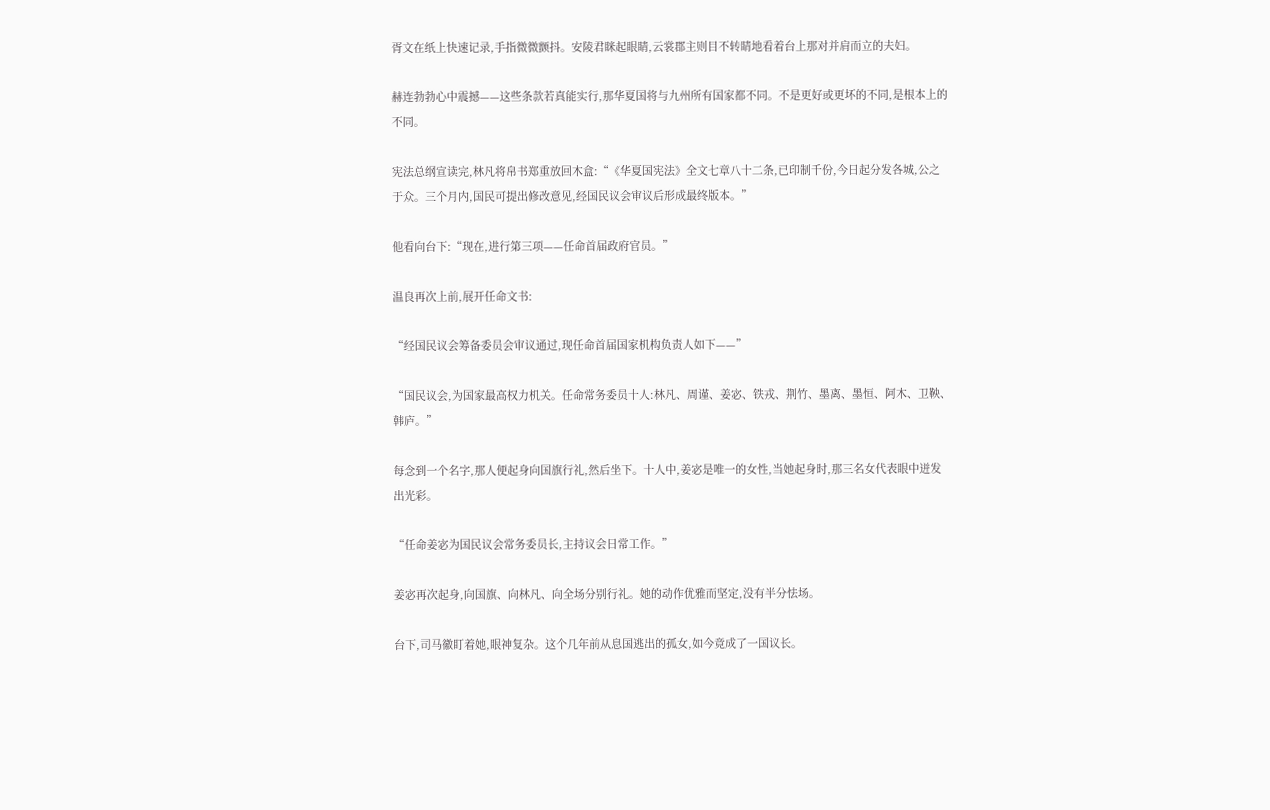胥文在纸上快速记录,手指微微颤抖。安陵君眯起眼睛,云裳郡主则目不转睛地看着台上那对并肩而立的夫妇。

赫连勃勃心中震撼——这些条款若真能实行,那华夏国将与九州所有国家都不同。不是更好或更坏的不同,是根本上的不同。

宪法总纲宣读完,林凡将帛书郑重放回木盒:“《华夏国宪法》全文七章八十二条,已印制千份,今日起分发各城,公之于众。三个月内,国民可提出修改意见,经国民议会审议后形成最终版本。”

他看向台下:“现在,进行第三项——任命首届政府官员。”

温良再次上前,展开任命文书:

“经国民议会筹备委员会审议通过,现任命首届国家机构负责人如下——”

“国民议会,为国家最高权力机关。任命常务委员十人:林凡、周谨、姜宓、铁戎、荆竹、墨离、墨恒、阿木、卫鞅、韩庐。”

每念到一个名字,那人便起身向国旗行礼,然后坐下。十人中,姜宓是唯一的女性,当她起身时,那三名女代表眼中迸发出光彩。

“任命姜宓为国民议会常务委员长,主持议会日常工作。”

姜宓再次起身,向国旗、向林凡、向全场分别行礼。她的动作优雅而坚定,没有半分怯场。

台下,司马徽盯着她,眼神复杂。这个几年前从息国逃出的孤女,如今竟成了一国议长。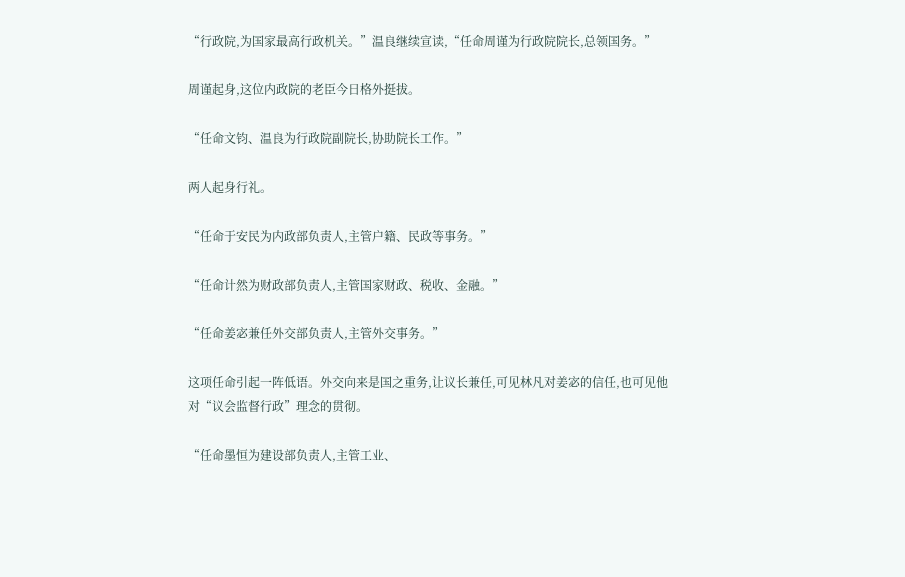“行政院,为国家最高行政机关。”温良继续宣读,“任命周谨为行政院院长,总领国务。”

周谨起身,这位内政院的老臣今日格外挺拔。

“任命文钧、温良为行政院副院长,协助院长工作。”

两人起身行礼。

“任命于安民为内政部负责人,主管户籍、民政等事务。”

“任命计然为财政部负责人,主管国家财政、税收、金融。”

“任命姜宓兼任外交部负责人,主管外交事务。”

这项任命引起一阵低语。外交向来是国之重务,让议长兼任,可见林凡对姜宓的信任,也可见他对“议会监督行政”理念的贯彻。

“任命墨恒为建设部负责人,主管工业、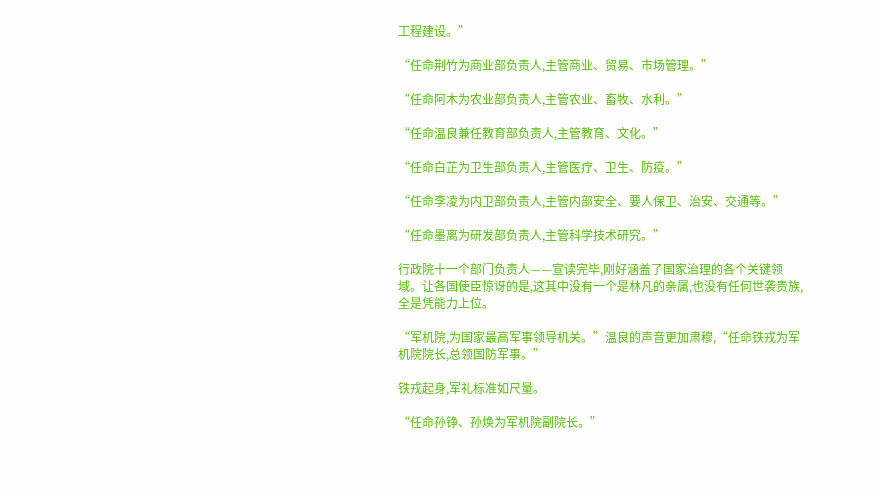工程建设。”

“任命荆竹为商业部负责人,主管商业、贸易、市场管理。”

“任命阿木为农业部负责人,主管农业、畜牧、水利。”

“任命温良兼任教育部负责人,主管教育、文化。”

“任命白芷为卫生部负责人,主管医疗、卫生、防疫。”

“任命李凌为内卫部负责人,主管内部安全、要人保卫、治安、交通等。”

“任命墨离为研发部负责人,主管科学技术研究。”

行政院十一个部门负责人——宣读完毕,刚好涵盖了国家治理的各个关键领域。让各国使臣惊讶的是,这其中没有一个是林凡的亲属,也没有任何世袭贵族,全是凭能力上位。

“军机院,为国家最高军事领导机关。”温良的声音更加肃穆,“任命铁戎为军机院院长,总领国防军事。”

铁戎起身,军礼标准如尺量。

“任命孙铮、孙焕为军机院副院长。”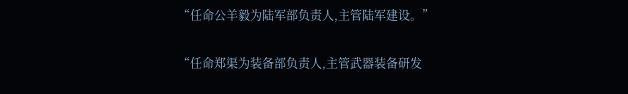“任命公羊毅为陆军部负责人,主管陆军建设。”

“任命郑渠为装备部负责人,主管武器装备研发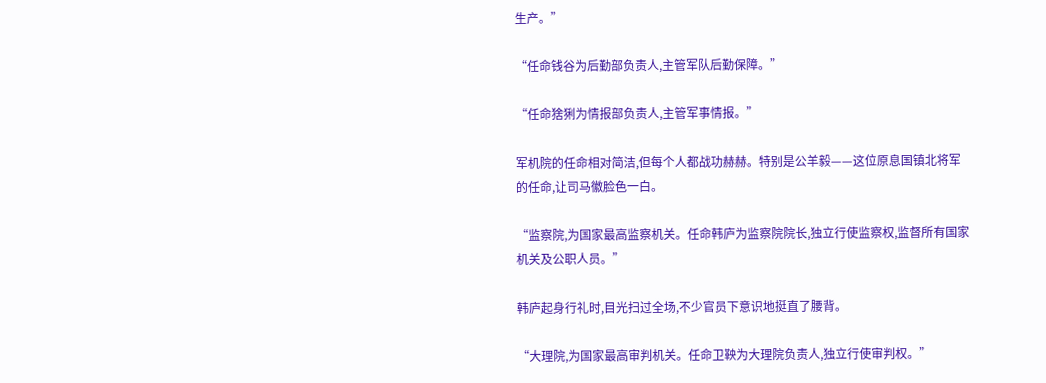生产。”

“任命钱谷为后勤部负责人,主管军队后勤保障。”

“任命猞猁为情报部负责人,主管军事情报。”

军机院的任命相对简洁,但每个人都战功赫赫。特别是公羊毅——这位原息国镇北将军的任命,让司马徽脸色一白。

“监察院,为国家最高监察机关。任命韩庐为监察院院长,独立行使监察权,监督所有国家机关及公职人员。”

韩庐起身行礼时,目光扫过全场,不少官员下意识地挺直了腰背。

“大理院,为国家最高审判机关。任命卫鞅为大理院负责人,独立行使审判权。”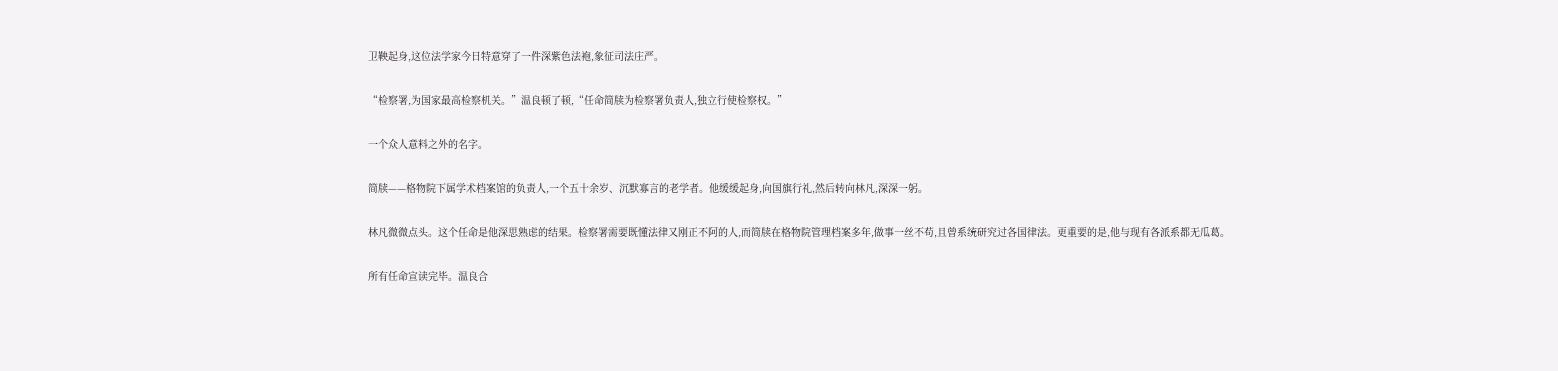卫鞅起身,这位法学家今日特意穿了一件深紫色法袍,象征司法庄严。

“检察署,为国家最高检察机关。”温良顿了顿,“任命简牍为检察署负责人,独立行使检察权。”

一个众人意料之外的名字。

简牍——格物院下属学术档案馆的负责人,一个五十余岁、沉默寡言的老学者。他缓缓起身,向国旗行礼,然后转向林凡,深深一躬。

林凡微微点头。这个任命是他深思熟虑的结果。检察署需要既懂法律又刚正不阿的人,而简牍在格物院管理档案多年,做事一丝不苟,且曾系统研究过各国律法。更重要的是,他与现有各派系都无瓜葛。

所有任命宣读完毕。温良合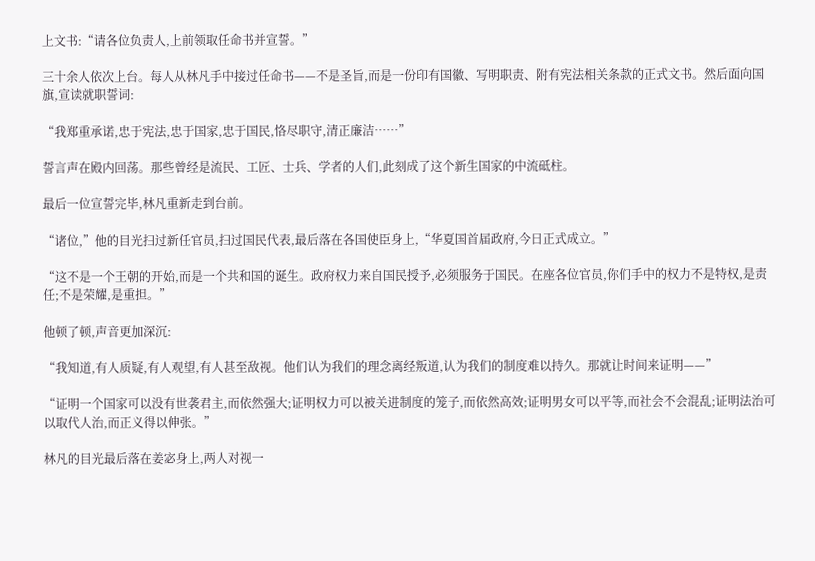上文书:“请各位负责人,上前领取任命书并宣誓。”

三十余人依次上台。每人从林凡手中接过任命书——不是圣旨,而是一份印有国徽、写明职责、附有宪法相关条款的正式文书。然后面向国旗,宣读就职誓词:

“我郑重承诺,忠于宪法,忠于国家,忠于国民,恪尽职守,清正廉洁……”

誓言声在殿内回荡。那些曾经是流民、工匠、士兵、学者的人们,此刻成了这个新生国家的中流砥柱。

最后一位宣誓完毕,林凡重新走到台前。

“诸位,”他的目光扫过新任官员,扫过国民代表,最后落在各国使臣身上,“华夏国首届政府,今日正式成立。”

“这不是一个王朝的开始,而是一个共和国的诞生。政府权力来自国民授予,必须服务于国民。在座各位官员,你们手中的权力不是特权,是责任;不是荣耀,是重担。”

他顿了顿,声音更加深沉:

“我知道,有人质疑,有人观望,有人甚至敌视。他们认为我们的理念离经叛道,认为我们的制度难以持久。那就让时间来证明——”

“证明一个国家可以没有世袭君主,而依然强大;证明权力可以被关进制度的笼子,而依然高效;证明男女可以平等,而社会不会混乱;证明法治可以取代人治,而正义得以伸张。”

林凡的目光最后落在姜宓身上,两人对视一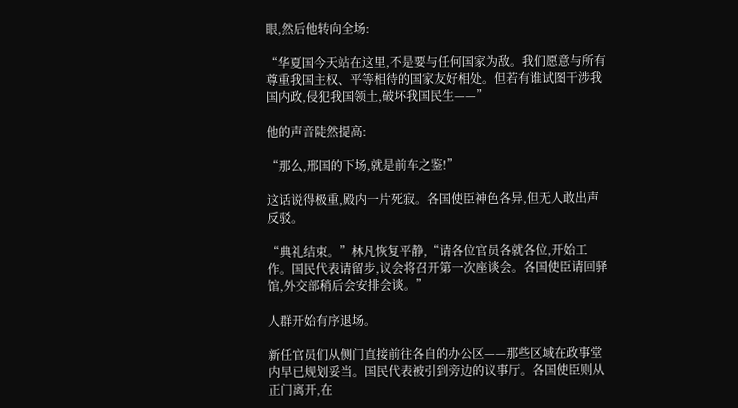眼,然后他转向全场:

“华夏国今天站在这里,不是要与任何国家为敌。我们愿意与所有尊重我国主权、平等相待的国家友好相处。但若有谁试图干涉我国内政,侵犯我国领土,破坏我国民生——”

他的声音陡然提高:

“那么,邢国的下场,就是前车之鉴!”

这话说得极重,殿内一片死寂。各国使臣神色各异,但无人敢出声反驳。

“典礼结束。”林凡恢复平静,“请各位官员各就各位,开始工作。国民代表请留步,议会将召开第一次座谈会。各国使臣请回驿馆,外交部稍后会安排会谈。”

人群开始有序退场。

新任官员们从侧门直接前往各自的办公区——那些区域在政事堂内早已规划妥当。国民代表被引到旁边的议事厅。各国使臣则从正门离开,在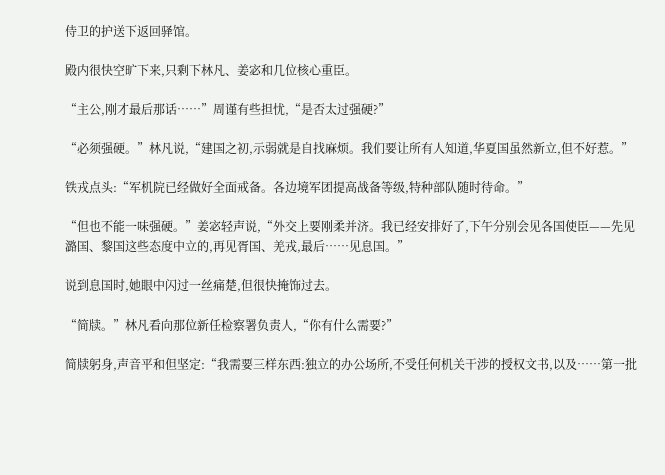侍卫的护送下返回驿馆。

殿内很快空旷下来,只剩下林凡、姜宓和几位核心重臣。

“主公,刚才最后那话……”周谨有些担忧,“是否太过强硬?”

“必须强硬。”林凡说,“建国之初,示弱就是自找麻烦。我们要让所有人知道,华夏国虽然新立,但不好惹。”

铁戎点头:“军机院已经做好全面戒备。各边境军团提高战备等级,特种部队随时待命。”

“但也不能一味强硬。”姜宓轻声说,“外交上要刚柔并济。我已经安排好了,下午分别会见各国使臣——先见潞国、黎国这些态度中立的,再见胥国、羌戎,最后……见息国。”

说到息国时,她眼中闪过一丝痛楚,但很快掩饰过去。

“简牍。”林凡看向那位新任检察署负责人,“你有什么需要?”

简牍躬身,声音平和但坚定:“我需要三样东西:独立的办公场所,不受任何机关干涉的授权文书,以及……第一批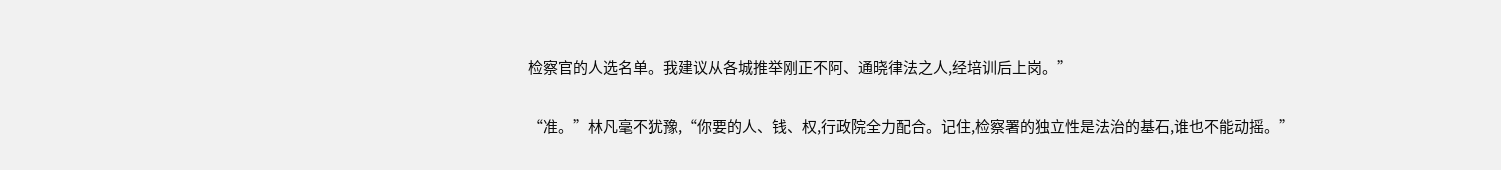检察官的人选名单。我建议从各城推举刚正不阿、通晓律法之人,经培训后上岗。”

“准。”林凡毫不犹豫,“你要的人、钱、权,行政院全力配合。记住,检察署的独立性是法治的基石,谁也不能动摇。”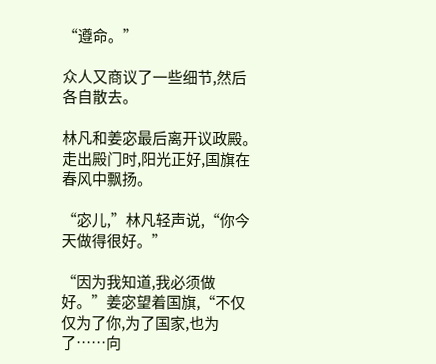“遵命。”

众人又商议了一些细节,然后各自散去。

林凡和姜宓最后离开议政殿。走出殿门时,阳光正好,国旗在春风中飘扬。

“宓儿,”林凡轻声说,“你今天做得很好。”

“因为我知道,我必须做好。”姜宓望着国旗,“不仅仅为了你,为了国家,也为了……向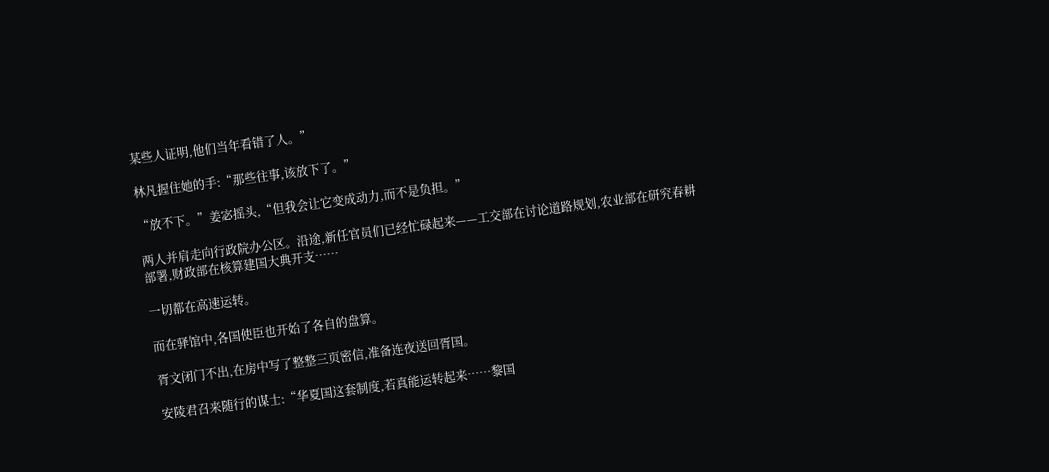某些人证明,他们当年看错了人。”

林凡握住她的手:“那些往事,该放下了。”

“放不下。”姜宓摇头,“但我会让它变成动力,而不是负担。”

两人并肩走向行政院办公区。沿途,新任官员们已经忙碌起来——工交部在讨论道路规划,农业部在研究春耕部署,财政部在核算建国大典开支……

一切都在高速运转。

而在驿馆中,各国使臣也开始了各自的盘算。

胥文闭门不出,在房中写了整整三页密信,准备连夜送回胥国。

安陵君召来随行的谋士:“华夏国这套制度,若真能运转起来……黎国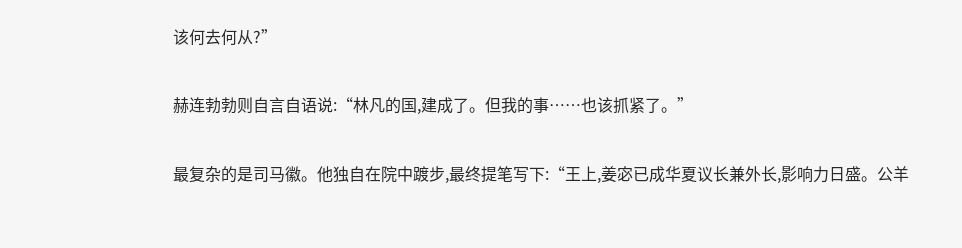该何去何从?”

赫连勃勃则自言自语说:“林凡的国,建成了。但我的事……也该抓紧了。”

最复杂的是司马徽。他独自在院中踱步,最终提笔写下:“王上,姜宓已成华夏议长兼外长,影响力日盛。公羊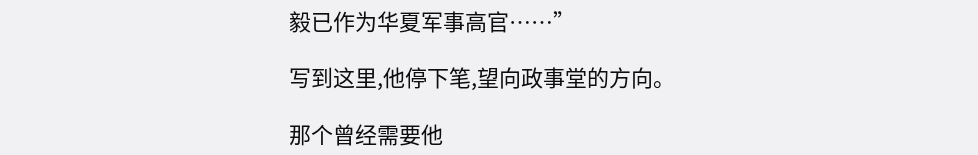毅已作为华夏军事高官……”

写到这里,他停下笔,望向政事堂的方向。

那个曾经需要他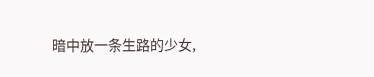暗中放一条生路的少女,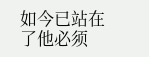如今已站在了他必须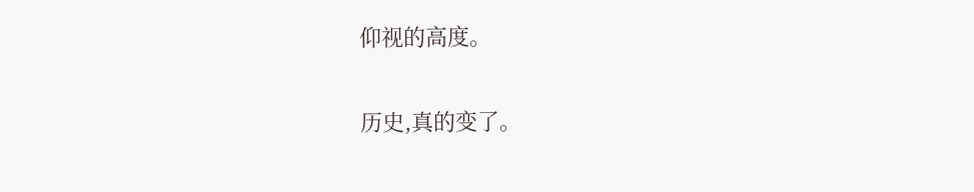仰视的高度。

历史,真的变了。